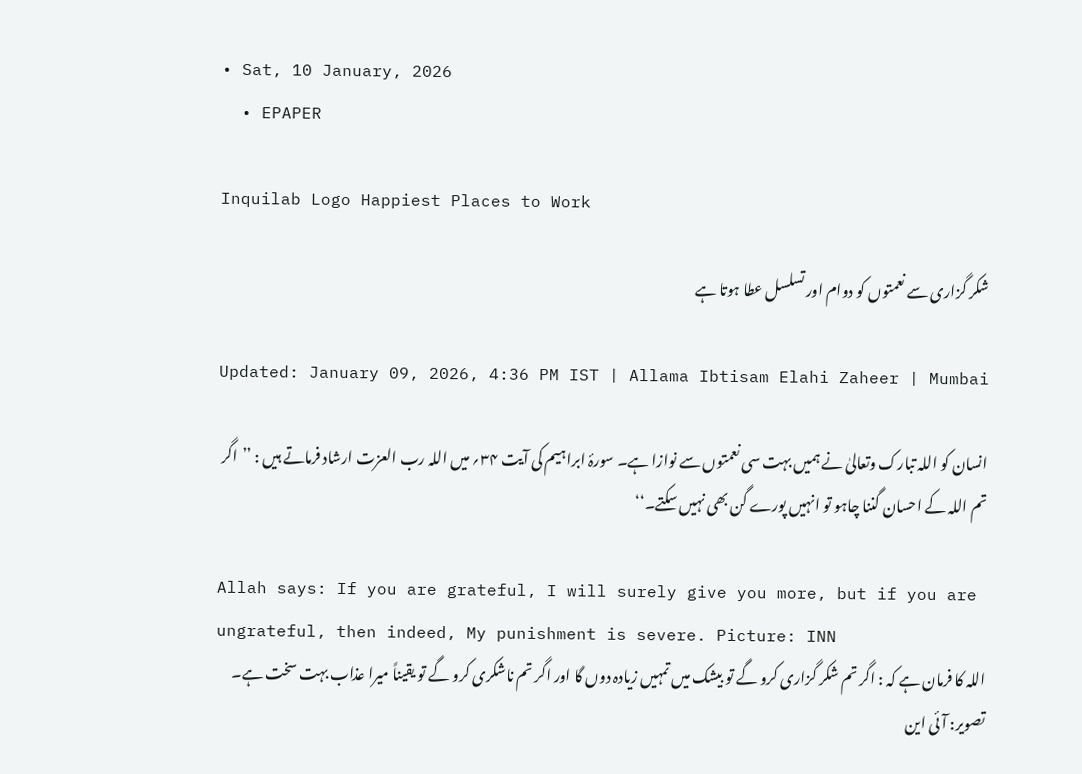• Sat, 10 January, 2026
  • EPAPER

Inquilab Logo Happiest Places to Work

شکر گزاری سے نعمتوں کو دوام اور تسلسل عطا ہوتا ہے

Updated: January 09, 2026, 4:36 PM IST | Allama Ibtisam Elahi Zaheer | Mumbai

انسان کو اللہ تبارک وتعالیٰ نے ہمیں بہت سی نعمتوں سے نوازا ہے۔ سورۂ ابراہیم کی آیت ۳۴؍ میں اللہ رب العزت ارشاد فرماتے ہیں : ’’اگر تم اللہ کے احسان گننا چاہو تو انہیں پورے گن بھی نہیں سکتے۔‘‘

Allah says: If you are grateful, I will surely give you more, but if you are ungrateful, then indeed, My punishment is severe. Picture: INN
اللہ کا فرمان ہے کہ : اگر تم شکر گزاری کرو گے تو بیشک میں تمہیں زیادہ دوں گا اور اگر تم ناشکری کرو گے تو یقیناً میرا عذاب بہت سخت ہے۔ تصویر: آئی این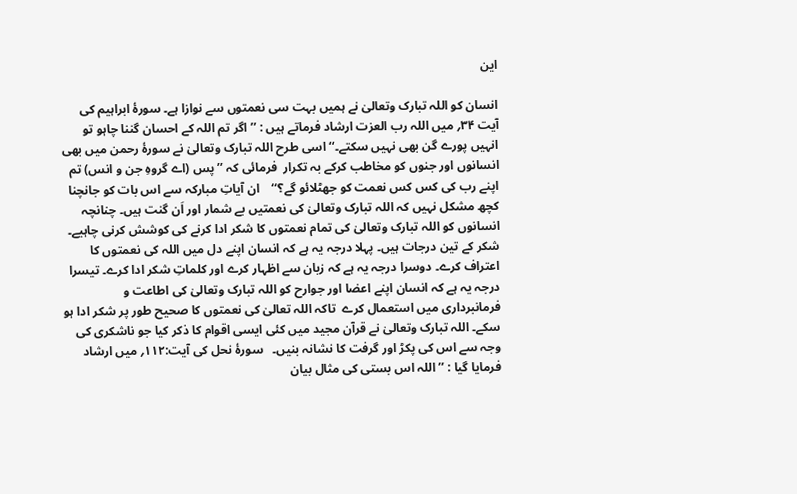این

انسان کو اللہ تبارک وتعالیٰ نے ہمیں بہت سی نعمتوں سے نوازا ہے۔ سورۂ ابراہیم کی آیت ۳۴؍ میں اللہ رب العزت ارشاد فرماتے ہیں : ’’اگر تم اللہ کے احسان گننا چاہو تو انہیں پورے گن بھی نہیں سکتے۔‘‘ اسی طرح اللہ تبارک وتعالیٰ نے سورۂ رحمن میں بھی انسانوں اور جنوں کو مخاطب کرکے بہ تکرار  فرمائی کہ ’’پس (اے گروہِ جن و انس) تم اپنے رب کی کس کس نعمت کو جھٹلائو گے؟‘‘    ان آیاتِ مبارکہ سے اس بات کو جانچنا کچھ مشکل نہیں کہ اللہ تبارک وتعالیٰ کی نعمتیں بے شمار اور اَن گنت ہیں۔ چنانچہ انسانوں کو اللہ تبارک وتعالیٰ کی تمام نعمتوں کا شکر ادا کرنے کی کوشش کرنی چاہیے۔
شکر کے تین درجات ہیں۔ پہلا درجہ یہ ہے کہ انسان اپنے دل میں اللہ کی نعمتوں کا اعتراف کرے۔ دوسرا درجہ یہ ہے کہ زبان سے اظہار کرے اور کلماتِ شکر ادا کرے۔ تیسرا درجہ یہ ہے کہ انسان اپنے اعضا اور جوارح کو اللہ تبارک وتعالیٰ کی اطاعت و فرمانبرداری میں استعمال کرے  تاکہ اللہ تعالیٰ کی نعمتوں کا صحیح طور پر شکر ادا ہو سکے۔ اللہ تبارک وتعالیٰ نے قرآن مجید میں کئی ایسی اقوام کا ذکر کیا جو ناشکری کی وجہ سے اس کی پکڑ اور گرفت کا نشانہ بنیں۔   سورۂ نحل کی آیت:۱۱۲؍ میں ارشاد فرمایا گیا : ’’اللہ اس بستی کی مثال بیان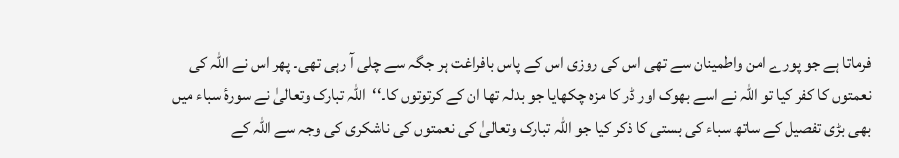فرماتا ہے جو پورے امن واطمینان سے تھی اس کی روزی اس کے پاس بافراغت ہر جگہ سے چلی آ رہی تھی۔ پھر اس نے اللہ کی نعمتوں کا کفر کیا تو اللہ نے اسے بھوک اور ڈر کا مزہ چکھایا جو بدلہ تھا ان کے کرتوتوں کا۔‘‘  اللہ تبارک وتعالیٰ نے سورۂ سباء میں بھی بڑی تفصیل کے ساتھ سباء کی بستی کا ذکر کیا جو اللہ تبارک وتعالیٰ کی نعمتوں کی ناشکری کی وجہ سے اللہ کے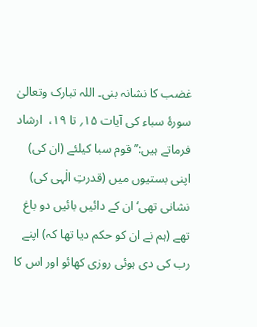غضب کا نشانہ بنی۔ اللہ تبارک وتعالیٰ سورۂ سباء کی آیات ۱۵؍ تا ۱۹،  ارشاد فرماتے ہیں:’’قوم سبا کیلئے (ان کی) اپنی بستیوں میں (قدرتِ الٰہی کی) نشانی تھی‘ ان کے دائیں بائیں دو باغ تھے (ہم نے ان کو حکم دیا تھا کہ) اپنے رب کی دی ہوئی روزی کھائو اور اس کا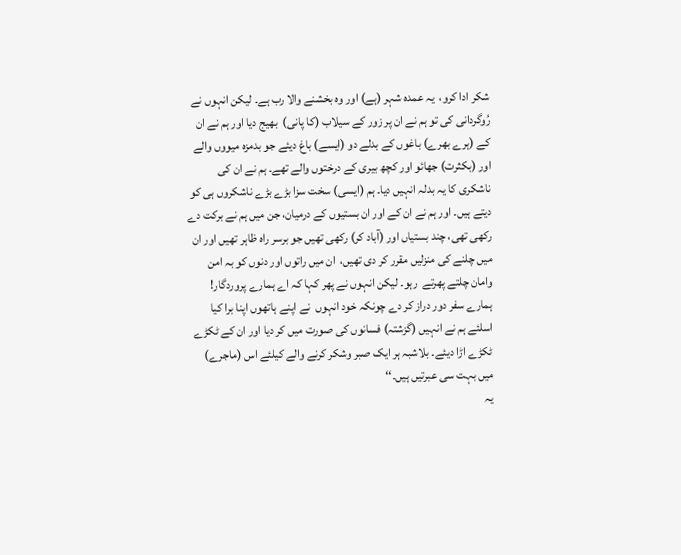شکر ادا کرو،  یہ عمدہ شہر (ہے) اور وہ بخشنے والا رب ہے۔ لیکن انہوں نے رُوگردانی کی تو ہم نے ان پر زور کے سیلاب (کا پانی)  بھیج دیا اور ہم نے ان کے (ہرے بھرے) باغوں کے بدلے دو (ایسے) باغ دیئے جو بدمزہ میووں والے اور (بکثرت) جھائو اور کچھ بیری کے درختوں والے تھے۔ ہم نے ان کی ناشکری کا یہ بدلہ انہیں دیا۔ ہم (ایسی) سخت سزا بڑے بڑے ناشکروں ہی کو دیتے ہیں۔ اور ہم نے ان کے اور ان بستیوں کے درمیان، جن میں ہم نے برکت دے رکھی تھی، چند بستیاں اور (آباد کر) رکھی تھیں جو برسر راہ ظاہر تھیں اور ان میں چلنے کی منزلیں مقرر کر دی تھیں،  ان میں راتوں اور دنوں کو بہ امن وامان چلتے پھرتے  رہو۔ لیکن انہوں نے پھر کہا کہ اے ہمارے پروردگار! ہمارے سفر دور دراز کر دے چونکہ خود انہوں  نے اپنے ہاتھوں اپنا برا کیا اسلئے ہم نے انہیں (گزشتہ) فسانوں کی صورت میں کر دیا اور ان کے ٹکڑے ٹکڑے اڑا دیئے۔ بلاشبہ ہر ایک صبر وشکر کرنے والے کیلئے اس (ماجرے) میں بہت سی عبرتیں ہیں۔‘‘
یہ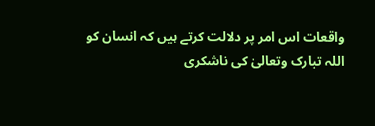واقعات اس امر پر دلالت کرتے ہیں کہ انسان کو اللہ تبارک وتعالیٰ کی ناشکری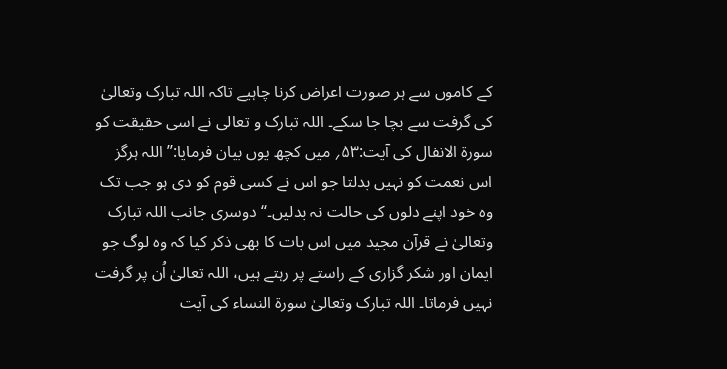کے کاموں سے ہر صورت اعراض کرنا چاہیے تاکہ اللہ تبارک وتعالیٰ کی گرفت سے بچا جا سکے۔ اللہ تبارک و تعالی نے اسی حقیقت کو سورۃ الانفال کی آیت:۵۳؍ میں کچھ یوں بیان فرمایا:’’اللہ ہرگز اس نعمت کو نہیں بدلتا جو اس نے کسی قوم کو دی ہو جب تک وہ خود اپنے دلوں کی حالت نہ بدلیں۔‘‘ دوسری جانب اللہ تبارک وتعالیٰ نے قرآن مجید میں اس بات کا بھی ذکر کیا کہ وہ لوگ جو ایمان اور شکر گزاری کے راستے پر رہتے ہیں، اللہ تعالیٰ اُن پر گرفت نہیں فرماتا۔ اللہ تبارک وتعالیٰ سورۃ النساء کی آیت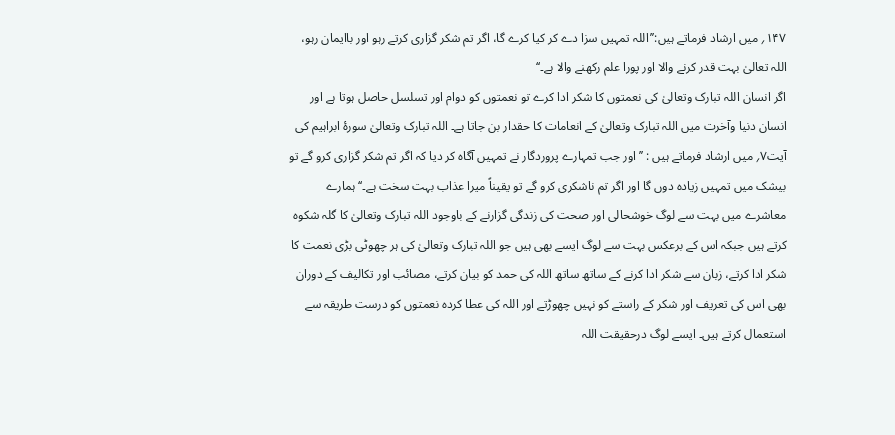۱۴۷؍ میں ارشاد فرماتے ہیں:’’اللہ تمہیں سزا دے کر کیا کرے گا، اگر تم شکر گزاری کرتے رہو اور باایمان رہو، اللہ تعالیٰ بہت قدر کرنے والا اور پورا علم رکھنے والا ہے۔‘‘
اگر انسان اللہ تبارک وتعالیٰ کی نعمتوں کا شکر ادا کرے تو نعمتوں کو دوام اور تسلسل حاصل ہوتا ہے اور انسان دنیا وآخرت میں اللہ تبارک وتعالیٰ کے انعامات کا حقدار بن جاتا ہے۔ اللہ تبارک وتعالیٰ سورۂ ابراہیم کی آیت۷؍ میں ارشاد فرماتے ہیں : ’’اور جب تمہارے پروردگار نے تمہیں آگاہ کر دیا کہ اگر تم شکر گزاری کرو گے تو بیشک میں تمہیں زیادہ دوں گا اور اگر تم ناشکری کرو گے تو یقیناً میرا عذاب بہت سخت ہے۔‘‘ ہمارے معاشرے میں بہت سے لوگ خوشحالی اور صحت کی زندگی گزارنے کے باوجود اللہ تبارک وتعالیٰ کا گلہ شکوہ کرتے ہیں جبکہ اس کے برعکس بہت سے لوگ ایسے بھی ہیں جو اللہ تبارک وتعالیٰ کی ہر چھوٹی بڑی نعمت کا شکر ادا کرتے، زبان سے شکر ادا کرنے کے ساتھ ساتھ اللہ کی حمد کو بیان کرتے، مصائب اور تکالیف کے دوران بھی اس کی تعریف اور شکر کے راستے کو نہیں چھوڑتے اور اللہ کی عطا کردہ نعمتوں کو درست طریقہ سے استعمال کرتے ہیں۔ ایسے لوگ درحقیقت اللہ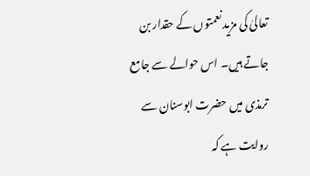تعالیٰ کی مزید نعمتوں کے حقدار بن جاتے ہیں۔ اس حوالے سے جامع ترمذی میں حضرت ابوسنان سے روایت ہے کہ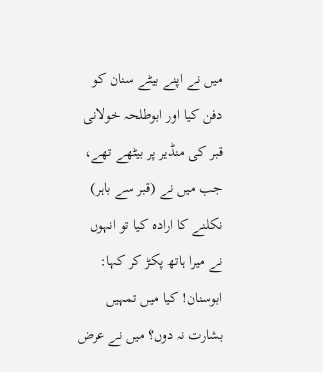میں نے اپنے بیٹے سنان کو دفن کیا اور ابوطلحہ خولانی قبر کی منڈیر پر بیٹھے تھے، جب میں نے (قبر سے باہر) نکلنے کا ارادہ کیا تو انہوں نے میرا ہاتھ پکڑ کر کہا: ابوسنان! کیا میں تمہیں بشارت نہ دوں؟ میں نے عرض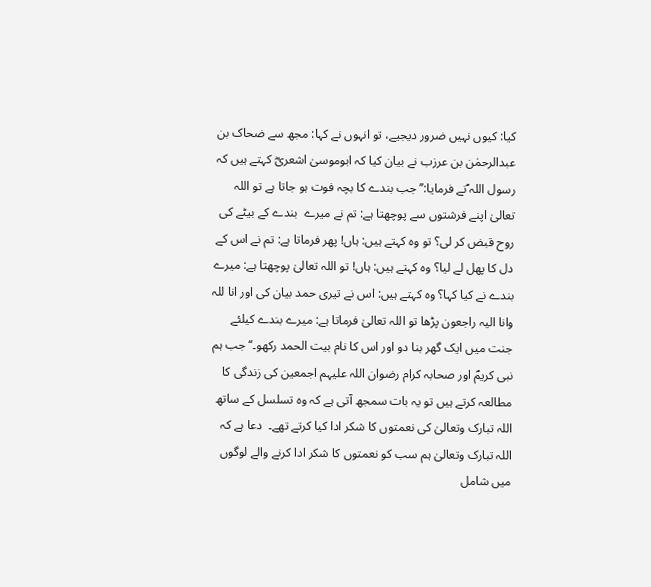کیا: کیوں نہیں ضرور دیجیے، تو انہوں نے کہا: مجھ سے ضحاک بن عبدالرحمٰن بن عرزب نے بیان کیا کہ ابوموسیٰ اشعریؓ کہتے ہیں کہ رسول اللہ ؐنے فرمایا:’’جب بندے کا بچہ فوت ہو جاتا ہے تو اللہ تعالیٰ اپنے فرشتوں سے پوچھتا ہے: تم نے میرے  بندے کے بیٹے کی روح قبض کر لی؟ تو وہ کہتے ہیں: ہاں! پھر فرماتا ہے: تم نے اس کے دل کا پھل لے لیا؟ وہ کہتے ہیں: ہاں! تو اللہ تعالیٰ پوچھتا ہے: میرے بندے نے کیا کہا؟ وہ کہتے ہیں: اس نے تیری حمد بیان کی اور انا للہ وانا الیہ راجعون پڑھا تو اللہ تعالیٰ فرماتا ہے: میرے بندے کیلئے   جنت میں ایک گھر بنا دو اور اس کا نام بیت الحمد رکھو۔‘‘جب ہم نبی کریمؐ اور صحابہ کرام رضوان اللہ علیہم اجمعین کی زندگی کا مطالعہ کرتے ہیں تو یہ بات سمجھ آتی ہے کہ وہ تسلسل کے ساتھ اللہ تبارک وتعالیٰ کی نعمتوں کا شکر ادا کیا کرتے تھے۔  دعا ہے کہ اللہ تبارک وتعالیٰ ہم سب کو نعمتوں کا شکر ادا کرنے والے لوگوں میں شامل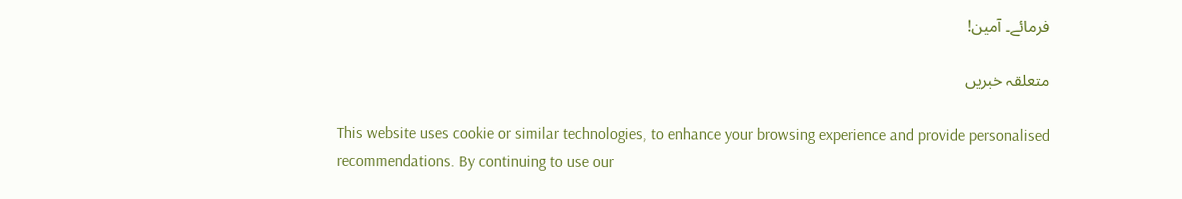فرمائے۔ آمین!

متعلقہ خبریں

This website uses cookie or similar technologies, to enhance your browsing experience and provide personalised recommendations. By continuing to use our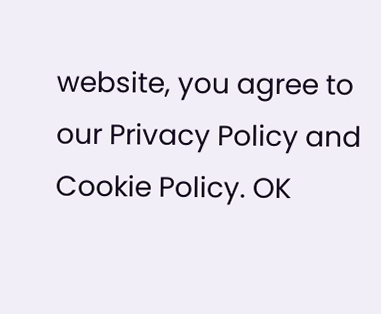website, you agree to our Privacy Policy and Cookie Policy. OK